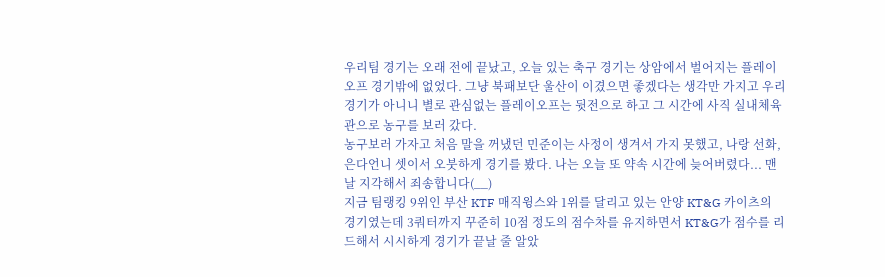우리팀 경기는 오래 전에 끝났고, 오늘 있는 축구 경기는 상암에서 벌어지는 플레이오프 경기밖에 없었다. 그냥 북패보단 울산이 이겼으면 좋겠다는 생각만 가지고 우리 경기가 아니니 별로 관심없는 플레이오프는 뒷전으로 하고 그 시간에 사직 실내체육관으로 농구를 보러 갔다.
농구보러 가자고 처음 말을 꺼냈던 민준이는 사정이 생겨서 가지 못했고, 나랑 선화, 은다언니 셋이서 오붓하게 경기를 봤다. 나는 오늘 또 약속 시간에 늦어버렸다... 맨날 지각해서 죄송합니다(__)
지금 팀랭킹 9위인 부산 KTF 매직윙스와 1위를 달리고 있는 안양 KT&G 카이츠의 경기였는데 3쿼터까지 꾸준히 10점 정도의 점수차를 유지하면서 KT&G가 점수를 리드해서 시시하게 경기가 끝날 줄 알았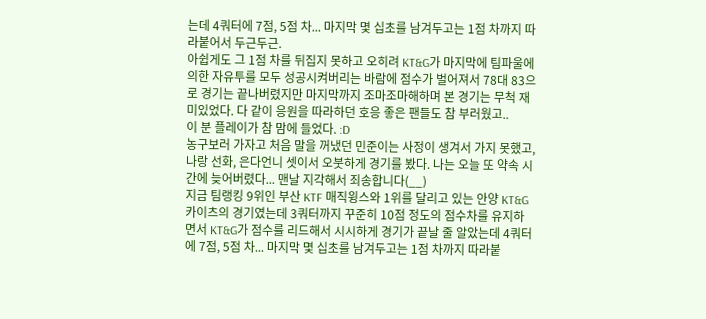는데 4쿼터에 7점, 5점 차... 마지막 몇 십초를 남겨두고는 1점 차까지 따라붙어서 두근두근.
아쉽게도 그 1점 차를 뒤집지 못하고 오히려 KT&G가 마지막에 팀파울에 의한 자유투를 모두 성공시켜버리는 바람에 점수가 벌어져서 78대 83으로 경기는 끝나버렸지만 마지막까지 조마조마해하며 본 경기는 무척 재미있었다. 다 같이 응원을 따라하던 호응 좋은 팬들도 참 부러웠고..
이 분 플레이가 참 맘에 들었다. :D
농구보러 가자고 처음 말을 꺼냈던 민준이는 사정이 생겨서 가지 못했고, 나랑 선화, 은다언니 셋이서 오붓하게 경기를 봤다. 나는 오늘 또 약속 시간에 늦어버렸다... 맨날 지각해서 죄송합니다(__)
지금 팀랭킹 9위인 부산 KTF 매직윙스와 1위를 달리고 있는 안양 KT&G 카이츠의 경기였는데 3쿼터까지 꾸준히 10점 정도의 점수차를 유지하면서 KT&G가 점수를 리드해서 시시하게 경기가 끝날 줄 알았는데 4쿼터에 7점, 5점 차... 마지막 몇 십초를 남겨두고는 1점 차까지 따라붙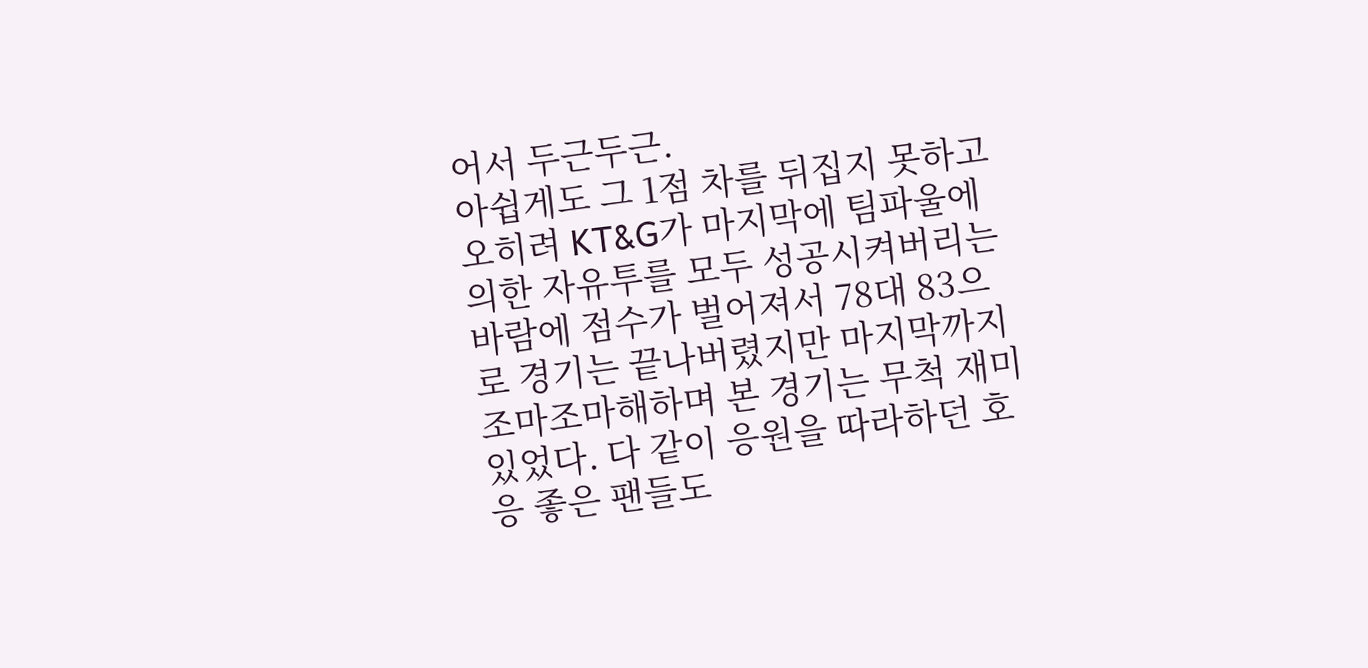어서 두근두근.
아쉽게도 그 1점 차를 뒤집지 못하고 오히려 KT&G가 마지막에 팀파울에 의한 자유투를 모두 성공시켜버리는 바람에 점수가 벌어져서 78대 83으로 경기는 끝나버렸지만 마지막까지 조마조마해하며 본 경기는 무척 재미있었다. 다 같이 응원을 따라하던 호응 좋은 팬들도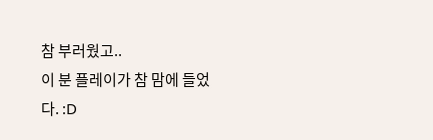참 부러웠고..
이 분 플레이가 참 맘에 들었다. :D